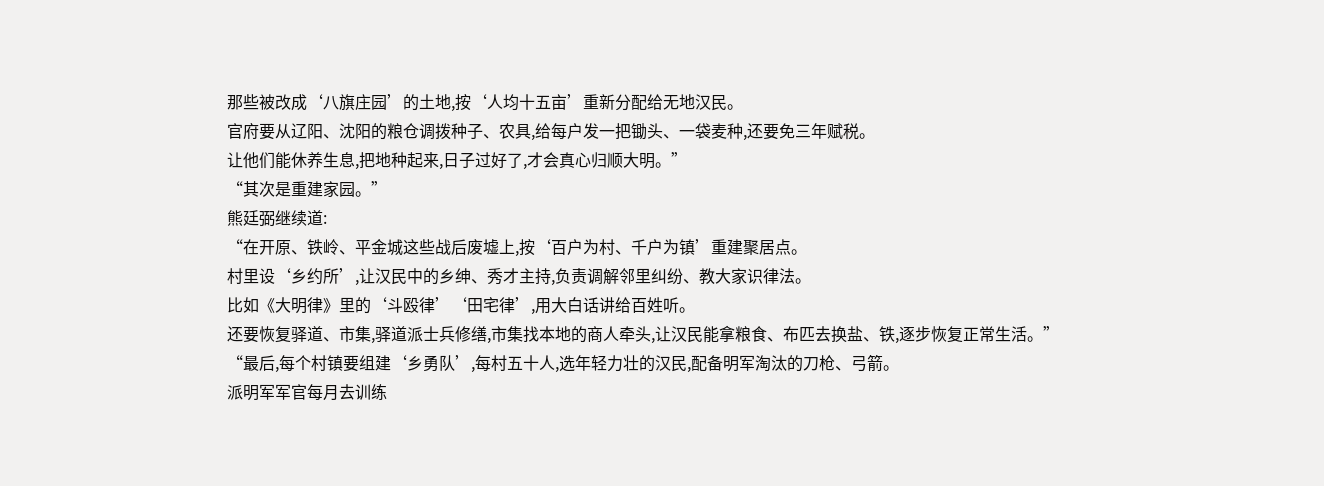那些被改成‘八旗庄园’的土地,按‘人均十五亩’重新分配给无地汉民。
官府要从辽阳、沈阳的粮仓调拨种子、农具,给每户发一把锄头、一袋麦种,还要免三年赋税。
让他们能休养生息,把地种起来,日子过好了,才会真心归顺大明。”
“其次是重建家园。”
熊廷弼继续道:
“在开原、铁岭、平金城这些战后废墟上,按‘百户为村、千户为镇’重建聚居点。
村里设‘乡约所’,让汉民中的乡绅、秀才主持,负责调解邻里纠纷、教大家识律法。
比如《大明律》里的‘斗殴律’‘田宅律’,用大白话讲给百姓听。
还要恢复驿道、市集,驿道派士兵修缮,市集找本地的商人牵头,让汉民能拿粮食、布匹去换盐、铁,逐步恢复正常生活。”
“最后,每个村镇要组建‘乡勇队’,每村五十人,选年轻力壮的汉民,配备明军淘汰的刀枪、弓箭。
派明军军官每月去训练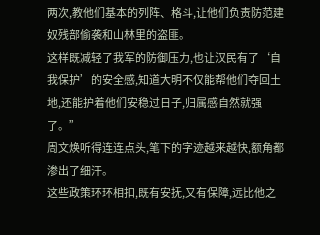两次,教他们基本的列阵、格斗,让他们负责防范建奴残部偷袭和山林里的盗匪。
这样既减轻了我军的防御压力,也让汉民有了‘自我保护’的安全感,知道大明不仅能帮他们夺回土地,还能护着他们安稳过日子,归属感自然就强了。”
周文焕听得连连点头,笔下的字迹越来越快,额角都渗出了细汗。
这些政策环环相扣,既有安抚,又有保障,远比他之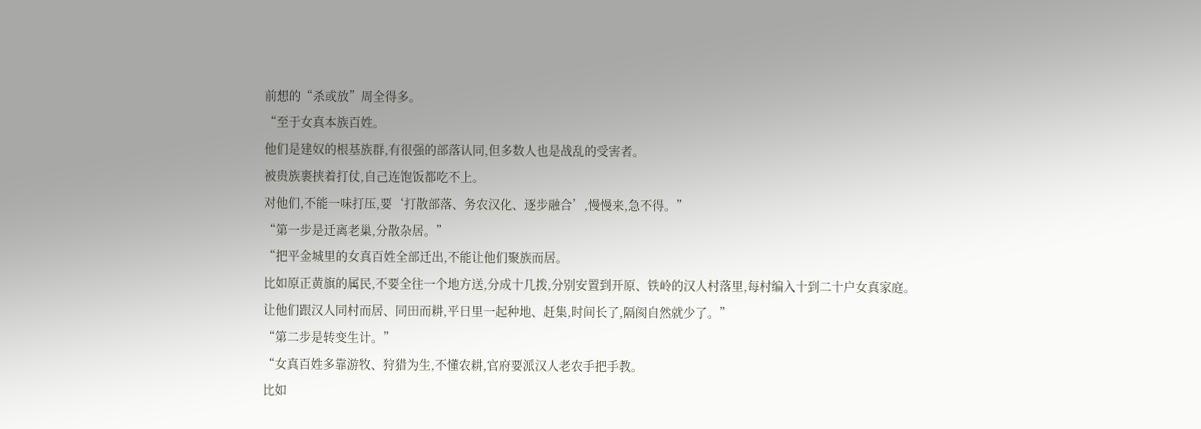前想的“杀或放”周全得多。
“至于女真本族百姓。
他们是建奴的根基族群,有很强的部落认同,但多数人也是战乱的受害者。
被贵族裹挟着打仗,自己连饱饭都吃不上。
对他们,不能一味打压,要‘打散部落、务农汉化、逐步融合’,慢慢来,急不得。”
“第一步是迁离老巢,分散杂居。”
“把平金城里的女真百姓全部迁出,不能让他们聚族而居。
比如原正黄旗的属民,不要全往一个地方送,分成十几拨,分别安置到开原、铁岭的汉人村落里,每村编入十到二十户女真家庭。
让他们跟汉人同村而居、同田而耕,平日里一起种地、赶集,时间长了,隔阂自然就少了。”
“第二步是转变生计。”
“女真百姓多靠游牧、狩猎为生,不懂农耕,官府要派汉人老农手把手教。
比如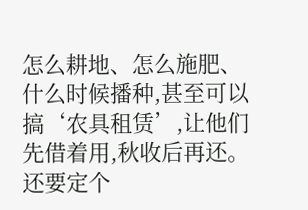怎么耕地、怎么施肥、什么时候播种,甚至可以搞‘农具租赁’,让他们先借着用,秋收后再还。
还要定个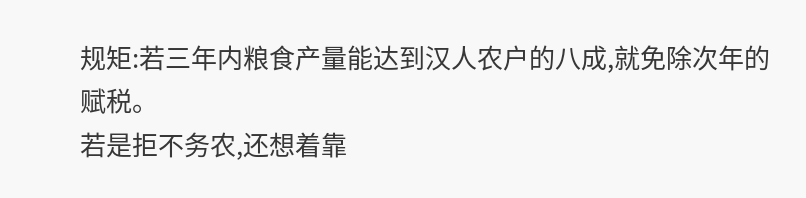规矩:若三年内粮食产量能达到汉人农户的八成,就免除次年的赋税。
若是拒不务农,还想着靠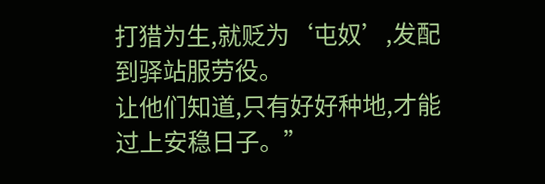打猎为生,就贬为‘屯奴’,发配到驿站服劳役。
让他们知道,只有好好种地,才能过上安稳日子。”